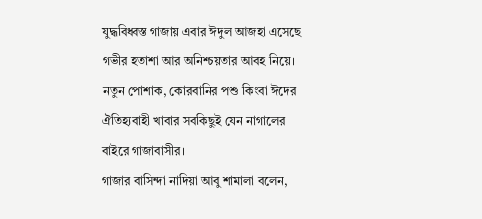যুদ্ধবিধ্বস্ত গাজায় এবার ঈদুল আজহা এসেছে গভীর হতাশা আর অনিশ্চয়তার আবহ নিয়ে। নতুন পোশাক, কোরবানির পশু কিংবা ঈদের ঐতিহ্যবাহী খাবার সবকিছুই যেন নাগালের বাইরে গাজাবাসীর।
গাজার বাসিন্দা নাদিয়া আবু শামালা বলেন,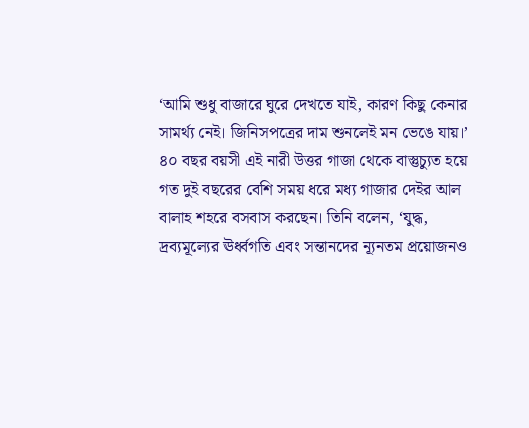‘আমি শুধু বাজারে ঘুরে দেখতে যাই, কারণ কিছু কেনার সামর্থ্য নেই। জিনিসপত্রের দাম শুনলেই মন ভেঙে যায়।’
৪০ বছর বয়সী এই নারী উত্তর গাজা থেকে বাস্তুচ্যুত হয়ে গত দুই বছরের বেশি সময় ধরে মধ্য গাজার দেইর আল বালাহ শহরে বসবাস করছেন। তিনি বলেন, ‘যুদ্ধ, দ্রব্যমূল্যের ঊর্ধ্বগতি এবং সন্তানদের ন্যূনতম প্রয়োজনও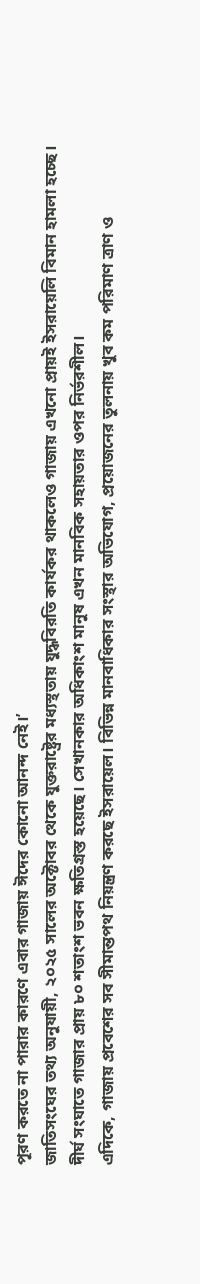পূরণ করতে না পারার কারণে এবার গাজায় ঈদের কোনো আনন্দ নেই।’
জাতিসংঘের তথ্য অনুযায়ী, ২০২৫ সালের অক্টোবর থেকে যুক্তরাষ্ট্রের মধ্যস্থতায় যুদ্ধবিরতি কার্যকর থাকলেও গাজায় এখনো প্রায়ই ইসরায়েলি বিমান হামলা হচ্ছে। দীর্ঘ সংঘাতে গাজার প্রায় ৮০ শতাংশ ভবন ক্ষতিগ্রস্ত হয়েছে। সেখানকার অধিকাংশ মানুষ এখন মানবিক সহায়তার ওপর নির্ভরশীল।
এদিকে, গাজায় প্রবেশের সব সীমান্তপথ নিয়ন্ত্রণ করছে ইসরায়েল। বিভিন্ন মানবাধিকার সংস্থার অভিযোগ, প্রয়োজনের তুলনায় খুব কম পরিমাণ ত্রাণ ও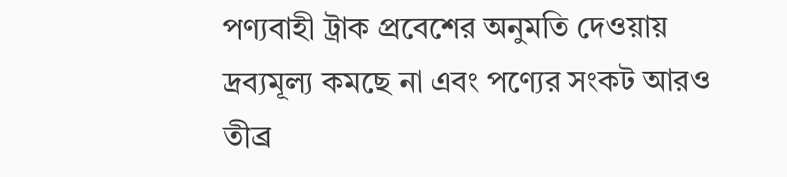পণ্যবাহী ট্রাক প্রবেশের অনুমতি দেওয়ায় দ্রব্যমূল্য কমছে না এবং পণ্যের সংকট আরও তীব্র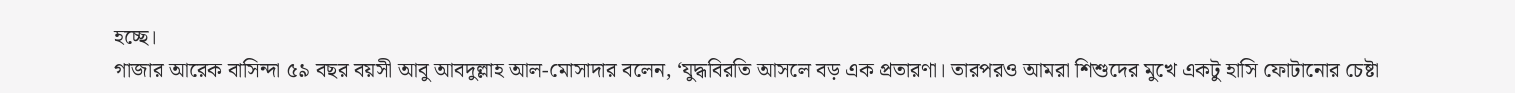হচ্ছে।
গাজার আরেক বাসিন্দা ৫৯ বছর বয়সী আবু আবদুল্লাহ আল-মোসাদার বলেন, ‘যুদ্ধবিরতি আসলে বড় এক প্রতারণা। তারপরও আমরা শিশুদের মুখে একটু হাসি ফোটানোর চেষ্টা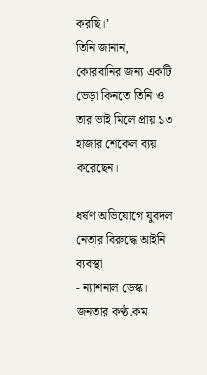করছি।’
তিনি জানান, কোরবানির জন্য একটি ভেড়া কিনতে তিনি ও তার ভাই মিলে প্রায় ১৩ হাজার শেকেল ব্যয় করেছেন।

ধর্ষণ অভিযোগে যুবদল নেতার বিরুদ্ধে আইনি ব্যবস্থা
- ন্যাশনাল ডেস্ক। জনতার কণ্ঠ.কম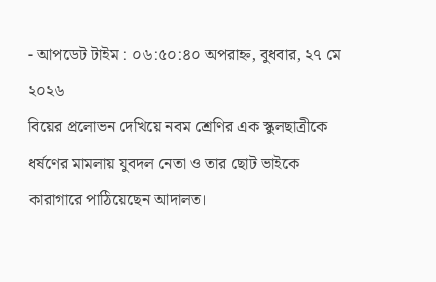- আপডেট টাইম : ০৬:৫০:৪০ অপরাহ্ন, বুধবার, ২৭ মে ২০২৬
বিয়ের প্রলোভন দেখিয়ে নবম শ্রেণির এক স্কুলছাত্রীকে ধর্ষণের মামলায় যুবদল নেতা ও তার ছোট ভাইকে কারাগারে পাঠিয়েছেন আদালত।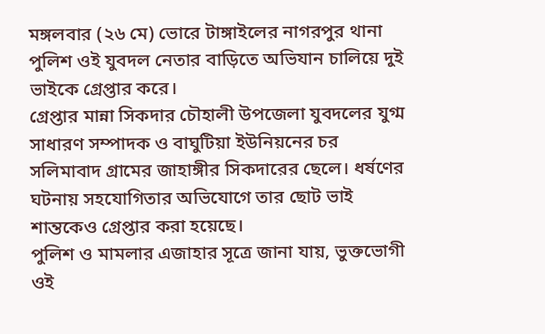মঙ্গলবার (২৬ মে) ভোরে টাঙ্গাইলের নাগরপুর থানা পুলিশ ওই যুবদল নেতার বাড়িতে অভিযান চালিয়ে দুই ভাইকে গ্রেপ্তার করে।
গ্রেপ্তার মান্না সিকদার চৌহালী উপজেলা যুবদলের যুগ্ম সাধারণ সম্পাদক ও বাঘুটিয়া ইউনিয়নের চর সলিমাবাদ গ্রামের জাহাঙ্গীর সিকদারের ছেলে। ধর্ষণের ঘটনায় সহযোগিতার অভিযোগে তার ছোট ভাই শান্তকেও গ্রেপ্তার করা হয়েছে।
পুলিশ ও মামলার এজাহার সূত্রে জানা যায়, ভুক্তভোগী ওই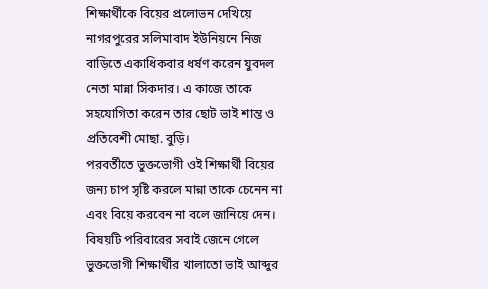শিক্ষার্থীকে বিয়ের প্রলোভন দেখিয়ে নাগরপুরের সলিমাবাদ ইউনিয়নে নিজ বাড়িতে একাধিকবার ধর্ষণ করেন যুবদল নেতা মান্না সিকদার। এ কাজে তাকে সহযোগিতা করেন তার ছোট ভাই শান্ত ও প্রতিবেশী মোছা. বুড়ি।
পরবর্তীতে ভুক্তভোগী ওই শিক্ষার্থী বিয়ের জন্য চাপ সৃষ্টি করলে মান্না তাকে চেনেন না এবং বিয়ে করবেন না বলে জানিয়ে দেন। বিষয়টি পরিবারের সবাই জেনে গেলে ভুক্তভোগী শিক্ষার্থীর খালাতো ভাই আব্দুর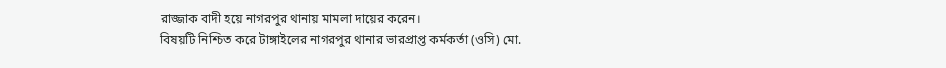রাজ্জাক বাদী হয়ে নাগরপুর থানায় মামলা দায়ের করেন।
বিষয়টি নিশ্চিত করে টাঙ্গাইলের নাগরপুর থানার ভারপ্রাপ্ত কর্মকর্তা (ওসি) মো.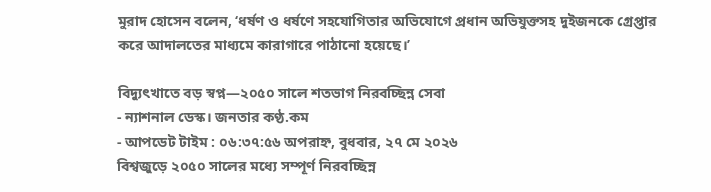মুরাদ হোসেন বলেন, ‘ধর্ষণ ও ধর্ষণে সহযোগিতার অভিযোগে প্রধান অভিযুক্তসহ দুইজনকে গ্রেপ্তার করে আদালতের মাধ্যমে কারাগারে পাঠানো হয়েছে।’

বিদ্যুৎখাতে বড় স্বপ্ন—২০৫০ সালে শতভাগ নিরবচ্ছিন্ন সেবা
- ন্যাশনাল ডেস্ক। জনতার কণ্ঠ.কম
- আপডেট টাইম : ০৬:৩৭:৫৬ অপরাহ্ন, বুধবার, ২৭ মে ২০২৬
বিশ্বজুড়ে ২০৫০ সালের মধ্যে সম্পূর্ণ নিরবচ্ছিন্ন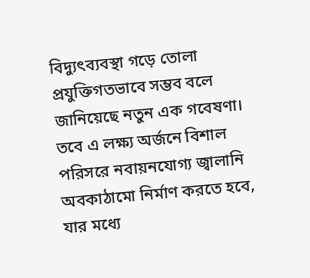বিদ্যুৎব্যবস্থা গড়ে তোলা প্রযুক্তিগতভাবে সম্ভব বলে জানিয়েছে নতুন এক গবেষণা। তবে এ লক্ষ্য অর্জনে বিশাল পরিসরে নবায়নযোগ্য জ্বালানি অবকাঠামো নির্মাণ করতে হবে, যার মধ্যে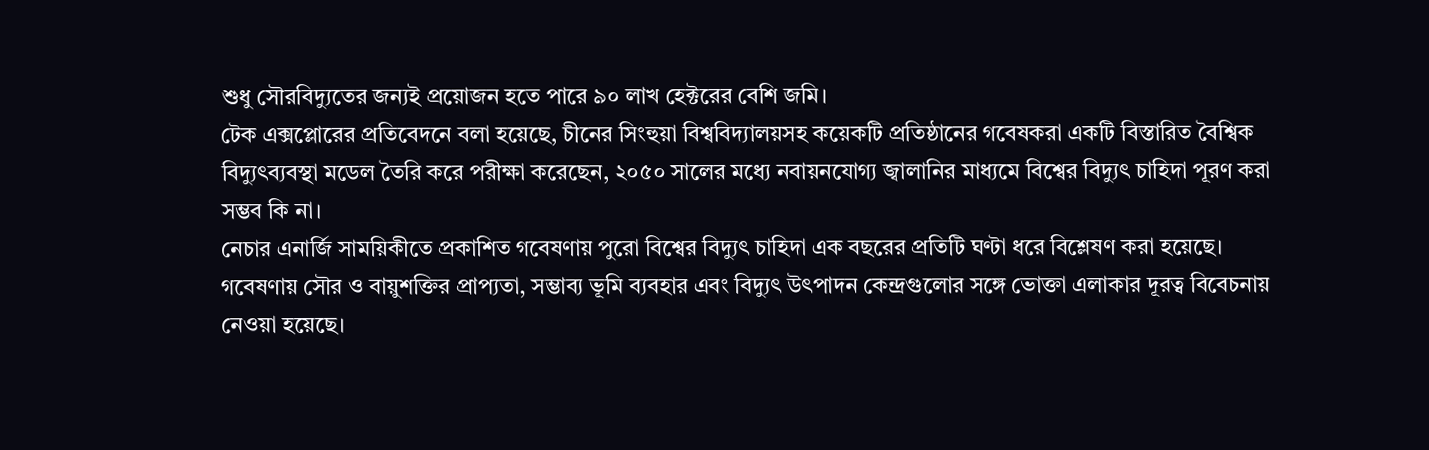শুধু সৌরবিদ্যুতের জন্যই প্রয়োজন হতে পারে ৯০ লাখ হেক্টরের বেশি জমি।
টেক এক্সপ্লোরের প্রতিবেদনে বলা হয়েছে, চীনের সিংহুয়া বিশ্ববিদ্যালয়সহ কয়েকটি প্রতিষ্ঠানের গবেষকরা একটি বিস্তারিত বৈশ্বিক বিদ্যুৎব্যবস্থা মডেল তৈরি করে পরীক্ষা করেছেন, ২০৫০ সালের মধ্যে নবায়নযোগ্য জ্বালানির মাধ্যমে বিশ্বের বিদ্যুৎ চাহিদা পূরণ করা সম্ভব কি না।
নেচার এনার্জি সাময়িকীতে প্রকাশিত গবেষণায় পুরো বিশ্বের বিদ্যুৎ চাহিদা এক বছরের প্রতিটি ঘণ্টা ধরে বিশ্লেষণ করা হয়েছে।
গবেষণায় সৌর ও বায়ুশক্তির প্রাপ্যতা, সম্ভাব্য ভূমি ব্যবহার এবং বিদ্যুৎ উৎপাদন কেন্দ্রগুলোর সঙ্গে ভোক্তা এলাকার দূরত্ব বিবেচনায় নেওয়া হয়েছে।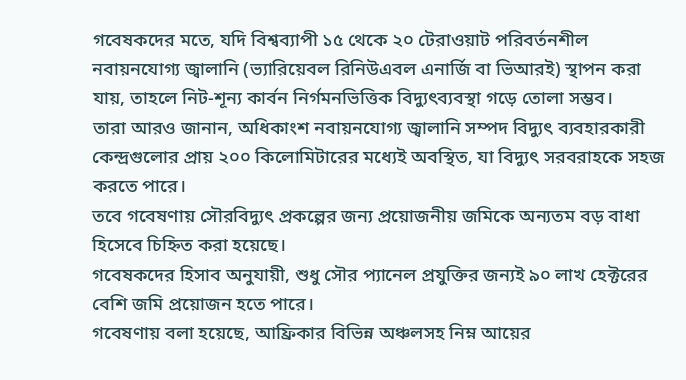গবেষকদের মতে, যদি বিশ্বব্যাপী ১৫ থেকে ২০ টেরাওয়াট পরিবর্তনশীল নবায়নযোগ্য জ্বালানি (ভ্যারিয়েবল রিনিউএবল এনার্জি বা ভিআরই) স্থাপন করা যায়, তাহলে নিট-শূন্য কার্বন নির্গমনভিত্তিক বিদ্যুৎব্যবস্থা গড়ে তোলা সম্ভব।
তারা আরও জানান, অধিকাংশ নবায়নযোগ্য জ্বালানি সম্পদ বিদ্যুৎ ব্যবহারকারী কেন্দ্রগুলোর প্রায় ২০০ কিলোমিটারের মধ্যেই অবস্থিত, যা বিদ্যুৎ সরবরাহকে সহজ করতে পারে।
তবে গবেষণায় সৌরবিদ্যুৎ প্রকল্পের জন্য প্রয়োজনীয় জমিকে অন্যতম বড় বাধা হিসেবে চিহ্নিত করা হয়েছে।
গবেষকদের হিসাব অনুযায়ী, শুধু সৌর প্যানেল প্রযুক্তির জন্যই ৯০ লাখ হেক্টরের বেশি জমি প্রয়োজন হতে পারে।
গবেষণায় বলা হয়েছে, আফ্রিকার বিভিন্ন অঞ্চলসহ নিম্ন আয়ের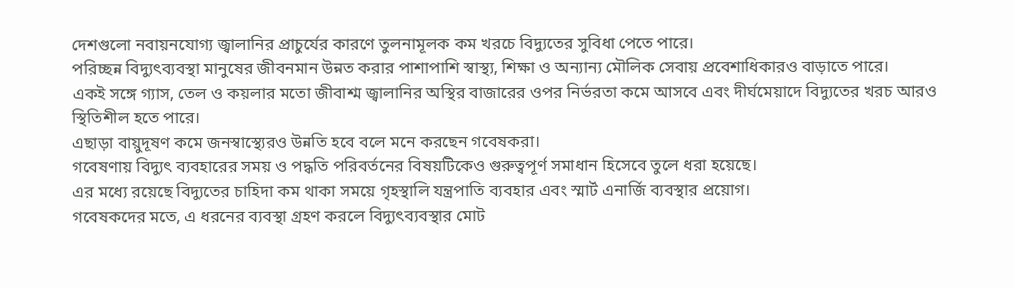দেশগুলো নবায়নযোগ্য জ্বালানির প্রাচুর্যের কারণে তুলনামূলক কম খরচে বিদ্যুতের সুবিধা পেতে পারে।
পরিচ্ছন্ন বিদ্যুৎব্যবস্থা মানুষের জীবনমান উন্নত করার পাশাপাশি স্বাস্থ্য, শিক্ষা ও অন্যান্য মৌলিক সেবায় প্রবেশাধিকারও বাড়াতে পারে।
একই সঙ্গে গ্যাস, তেল ও কয়লার মতো জীবাশ্ম জ্বালানির অস্থির বাজারের ওপর নির্ভরতা কমে আসবে এবং দীর্ঘমেয়াদে বিদ্যুতের খরচ আরও স্থিতিশীল হতে পারে।
এছাড়া বায়ুদূষণ কমে জনস্বাস্থ্যেরও উন্নতি হবে বলে মনে করছেন গবেষকরা।
গবেষণায় বিদ্যুৎ ব্যবহারের সময় ও পদ্ধতি পরিবর্তনের বিষয়টিকেও গুরুত্বপূর্ণ সমাধান হিসেবে তুলে ধরা হয়েছে।
এর মধ্যে রয়েছে বিদ্যুতের চাহিদা কম থাকা সময়ে গৃহস্থালি যন্ত্রপাতি ব্যবহার এবং স্মার্ট এনার্জি ব্যবস্থার প্রয়োগ।
গবেষকদের মতে, এ ধরনের ব্যবস্থা গ্রহণ করলে বিদ্যুৎব্যবস্থার মোট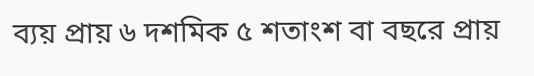ব্যয় প্রায় ৬ দশমিক ৫ শতাংশ বা বছরে প্রায়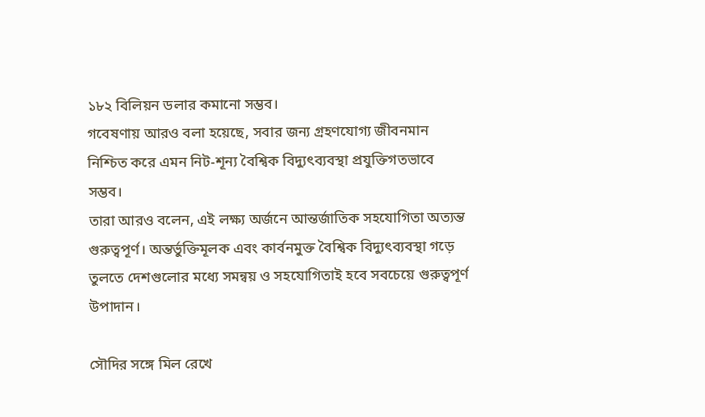১৮২ বিলিয়ন ডলার কমানো সম্ভব।
গবেষণায় আরও বলা হয়েছে, সবার জন্য গ্রহণযোগ্য জীবনমান নিশ্চিত করে এমন নিট-শূন্য বৈশ্বিক বিদ্যুৎব্যবস্থা প্রযুক্তিগতভাবে সম্ভব।
তারা আরও বলেন, এই লক্ষ্য অর্জনে আন্তর্জাতিক সহযোগিতা অত্যন্ত গুরুত্বপূর্ণ। অন্তর্ভুক্তিমূলক এবং কার্বনমুক্ত বৈশ্বিক বিদ্যুৎব্যবস্থা গড়ে তুলতে দেশগুলোর মধ্যে সমন্বয় ও সহযোগিতাই হবে সবচেয়ে গুরুত্বপূর্ণ উপাদান।

সৌদির সঙ্গে মিল রেখে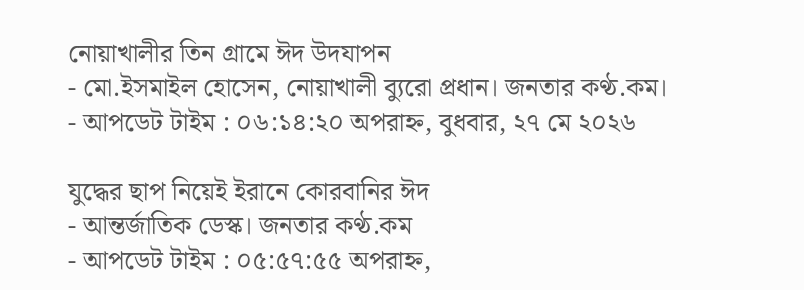নোয়াখালীর তিন গ্রামে ঈদ উদযাপন
- মো.ইসমাইল হোসেন, নোয়াখালী ব্যুরো প্রধান। জনতার কণ্ঠ.কম।
- আপডেট টাইম : ০৬:১৪:২০ অপরাহ্ন, বুধবার, ২৭ মে ২০২৬

যুদ্ধের ছাপ নিয়েই ইরানে কোরবানির ঈদ
- আন্তর্জাতিক ডেস্ক। জনতার কণ্ঠ.কম
- আপডেট টাইম : ০৫:৫৭:৫৫ অপরাহ্ন,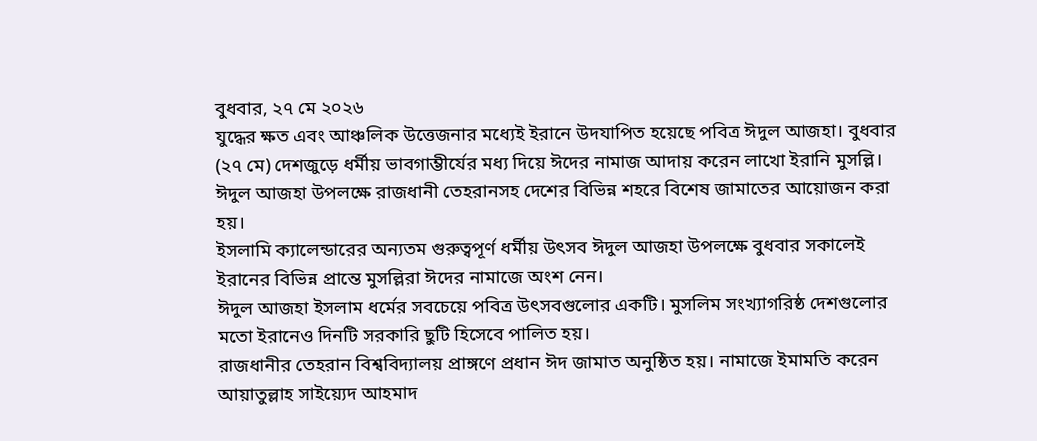বুধবার, ২৭ মে ২০২৬
যুদ্ধের ক্ষত এবং আঞ্চলিক উত্তেজনার মধ্যেই ইরানে উদযাপিত হয়েছে পবিত্র ঈদুল আজহা। বুধবার (২৭ মে) দেশজুড়ে ধর্মীয় ভাবগাম্ভীর্যের মধ্য দিয়ে ঈদের নামাজ আদায় করেন লাখো ইরানি মুসল্লি।
ঈদুল আজহা উপলক্ষে রাজধানী তেহরানসহ দেশের বিভিন্ন শহরে বিশেষ জামাতের আয়োজন করা হয়।
ইসলামি ক্যালেন্ডারের অন্যতম গুরুত্বপূর্ণ ধর্মীয় উৎসব ঈদুল আজহা উপলক্ষে বুধবার সকালেই ইরানের বিভিন্ন প্রান্তে মুসল্লিরা ঈদের নামাজে অংশ নেন।
ঈদুল আজহা ইসলাম ধর্মের সবচেয়ে পবিত্র উৎসবগুলোর একটি। মুসলিম সংখ্যাগরিষ্ঠ দেশগুলোর মতো ইরানেও দিনটি সরকারি ছুটি হিসেবে পালিত হয়।
রাজধানীর তেহরান বিশ্ববিদ্যালয় প্রাঙ্গণে প্রধান ঈদ জামাত অনুষ্ঠিত হয়। নামাজে ইমামতি করেন আয়াতুল্লাহ সাইয়্যেদ আহমাদ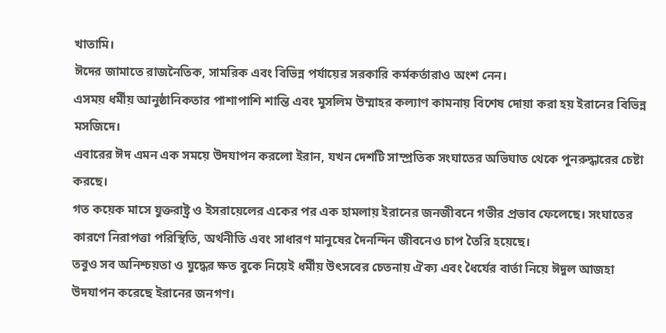খাতামি।
ঈদের জামাতে রাজনৈতিক, সামরিক এবং বিভিন্ন পর্যায়ের সরকারি কর্মকর্তারাও অংশ নেন।
এসময় ধর্মীয় আনুষ্ঠানিকতার পাশাপাশি শান্তি এবং মুসলিম উম্মাহর কল্যাণ কামনায় বিশেষ দোয়া করা হয় ইরানের বিভিন্ন মসজিদে।
এবারের ঈদ এমন এক সময়ে উদযাপন করলো ইরান, যখন দেশটি সাম্প্রতিক সংঘাতের অভিঘাত থেকে পুনরুদ্ধারের চেষ্টা করছে।
গত কয়েক মাসে যুক্তরাষ্ট্র ও ইসরায়েলের একের পর এক হামলায় ইরানের জনজীবনে গভীর প্রভাব ফেলেছে। সংঘাতের কারণে নিরাপত্তা পরিস্থিতি, অর্থনীতি এবং সাধারণ মানুষের দৈনন্দিন জীবনেও চাপ তৈরি হয়েছে।
তবুও সব অনিশ্চয়তা ও যুদ্ধের ক্ষত বুকে নিয়েই ধর্মীয় উৎসবের চেতনায় ঐক্য এবং ধৈর্যের বার্তা নিয়ে ঈদুল আজহা উদযাপন করেছে ইরানের জনগণ।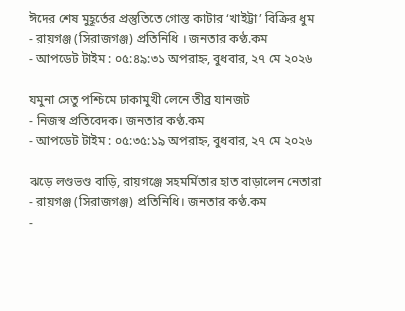ঈদের শেষ মুহূর্তের প্রস্তুতিতে গোস্ত কাটার ‘খাইট্টা’ বিক্রির ধুম
- রায়গঞ্জ (সিরাজগঞ্জ) প্রতিনিধি । জনতার কণ্ঠ.কম
- আপডেট টাইম : ০৫:৪৯:৩১ অপরাহ্ন, বুধবার, ২৭ মে ২০২৬

যমুনা সেতু পশ্চিমে ঢাকামুখী লেনে তীব্র যানজট
- নিজস্ব প্রতিবেদক। জনতার কণ্ঠ.কম
- আপডেট টাইম : ০৫:৩৫:১৯ অপরাহ্ন, বুধবার, ২৭ মে ২০২৬

ঝড়ে লণ্ডভণ্ড বাড়ি, রায়গঞ্জে সহমর্মিতার হাত বাড়ালেন নেতারা
- রায়গঞ্জ (সিরাজগঞ্জ) প্রতিনিধি। জনতার কণ্ঠ.কম
-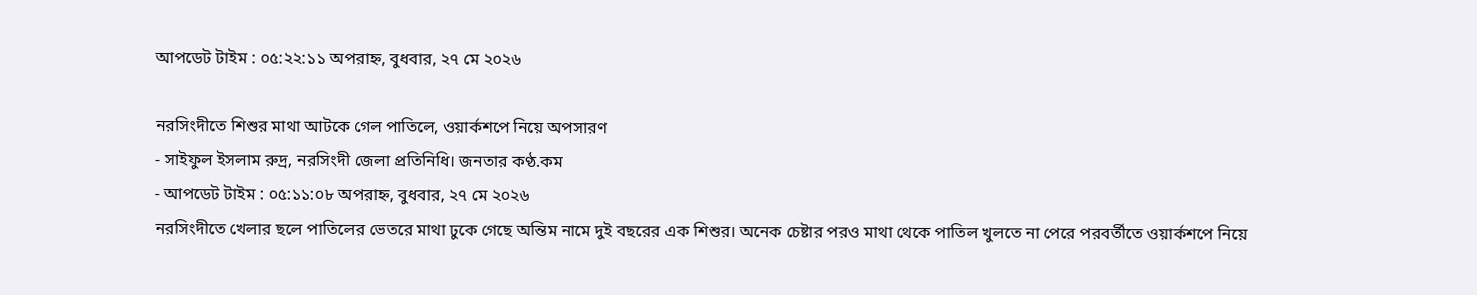আপডেট টাইম : ০৫:২২:১১ অপরাহ্ন, বুধবার, ২৭ মে ২০২৬

নরসিংদীতে শিশুর মাথা আটকে গেল পাতিলে, ওয়ার্কশপে নিয়ে অপসারণ
- সাইফুল ইসলাম রুদ্র, নরসিংদী জেলা প্রতিনিধি। জনতার কণ্ঠ.কম
- আপডেট টাইম : ০৫:১১:০৮ অপরাহ্ন, বুধবার, ২৭ মে ২০২৬
নরসিংদীতে খেলার ছলে পাতিলের ভেতরে মাথা ঢুকে গেছে অন্তিম নামে দুই বছরের এক শিশুর। অনেক চেষ্টার পরও মাথা থেকে পাতিল খুলতে না পেরে পরবর্তীতে ওয়ার্কশপে নিয়ে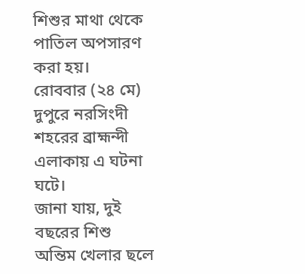শিশুর মাথা থেকে পাতিল অপসারণ করা হয়।
রোববার (২৪ মে) দুপুরে নরসিংদী শহরের ব্রাহ্মন্দী এলাকায় এ ঘটনা ঘটে।
জানা যায়, দুই বছরের শিশু অন্তিম খেলার ছলে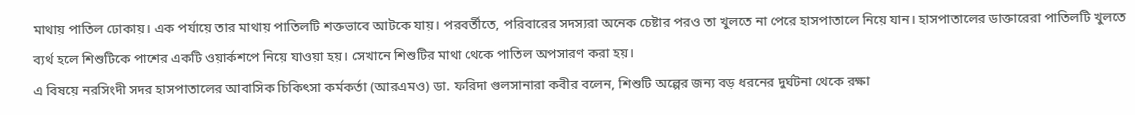মাথায় পাতিল ঢোকায়। এক পর্যায়ে তার মাথায় পাতিলটি শক্তভাবে আটকে যায়। পরবর্তীতে, পরিবারের সদস্যরা অনেক চেষ্টার পরও তা খুলতে না পেরে হাসপাতালে নিয়ে যান। হাসপাতালের ডাক্তারেরা পাতিলটি খুলতে ব্যর্থ হলে শিশুটিকে পাশের একটি ওয়ার্কশপে নিয়ে যাওয়া হয়। সেখানে শিশুটির মাথা থেকে পাতিল অপসারণ করা হয়।
এ বিষয়ে নরসিংদী সদর হাসপাতালের আবাসিক চিকিৎসা কর্মকর্তা (আরএমও) ডা. ফরিদা গুলসানারা কবীর বলেন, শিশুটি অল্পের জন্য বড় ধরনের দুর্ঘটনা থেকে রক্ষা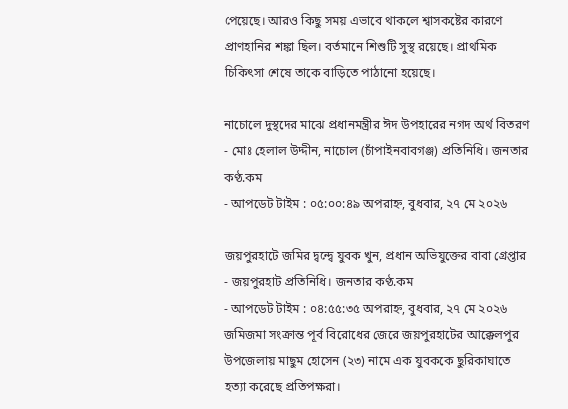পেয়েছে। আরও কিছু সময় এভাবে থাকলে শ্বাসকষ্টের কারণে প্রাণহানির শঙ্কা ছিল। বর্তমানে শিশুটি সুস্থ রয়েছে। প্রাথমিক চিকিৎসা শেষে তাকে বাড়িতে পাঠানো হয়েছে।

নাচোলে দুস্থদের মাঝে প্রধানমন্ত্রীর ঈদ উপহারের নগদ অর্থ বিতরণ
- মোঃ হেলাল উদ্দীন, নাচোল (চাঁপাইনবাবগঞ্জ) প্রতিনিধি। জনতার কণ্ঠ.কম
- আপডেট টাইম : ০৫:০০:৪৯ অপরাহ্ন, বুধবার, ২৭ মে ২০২৬

জয়পুরহাটে জমির দ্বন্দ্বে যুবক খুন, প্রধান অভিযুক্তের বাবা গ্রেপ্তার
- জয়পুরহাট প্রতিনিধি। জনতার কণ্ঠ.কম
- আপডেট টাইম : ০৪:৫৫:৩৫ অপরাহ্ন, বুধবার, ২৭ মে ২০২৬
জমিজমা সংক্রান্ত পূর্ব বিরোধের জেরে জয়পুরহাটের আক্কেলপুর উপজেলায় মাছুম হোসেন (২৩) নামে এক যুবককে ছুরিকাঘাতে হত্যা করেছে প্রতিপক্ষরা।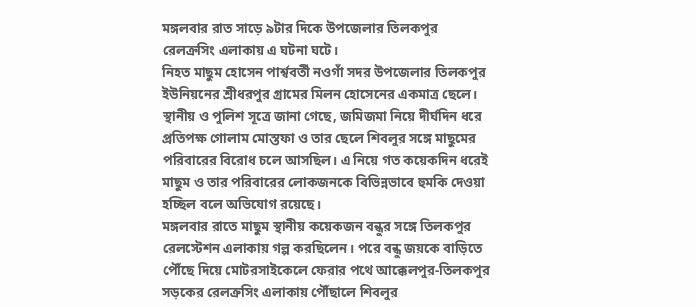মঙ্গলবার রাত সাড়ে ৯টার দিকে উপজেলার তিলকপুর রেলক্রসিং এলাকায় এ ঘটনা ঘটে।
নিহত মাছুম হোসেন পার্শ্ববর্তী নওগাঁ সদর উপজেলার তিলকপুর ইউনিয়নের শ্রীধরপুর গ্রামের মিলন হোসেনের একমাত্র ছেলে।
স্থানীয় ও পুলিশ সূত্রে জানা গেছে, জমিজমা নিয়ে দীর্ঘদিন ধরে প্রতিপক্ষ গোলাম মোস্তফা ও তার ছেলে শিবলুর সঙ্গে মাছুমের পরিবারের বিরোধ চলে আসছিল। এ নিয়ে গত কয়েকদিন ধরেই মাছুম ও তার পরিবারের লোকজনকে বিভিন্নভাবে হুমকি দেওয়া হচ্ছিল বলে অভিযোগ রয়েছে।
মঙ্গলবার রাতে মাছুম স্থানীয় কয়েকজন বন্ধুর সঙ্গে তিলকপুর রেলস্টেশন এলাকায় গল্প করছিলেন। পরে বন্ধু জয়কে বাড়িতে পৌঁছে দিয়ে মোটরসাইকেলে ফেরার পথে আক্কেলপুর-তিলকপুর সড়কের রেলক্রসিং এলাকায় পৌঁছালে শিবলুর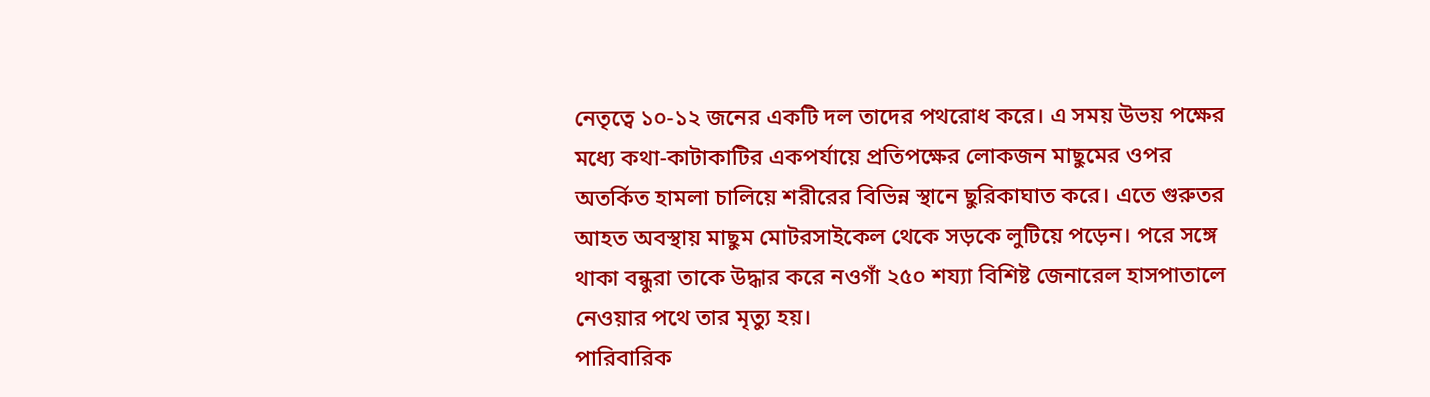নেতৃত্বে ১০-১২ জনের একটি দল তাদের পথরোধ করে। এ সময় উভয় পক্ষের মধ্যে কথা-কাটাকাটির একপর্যায়ে প্রতিপক্ষের লোকজন মাছুমের ওপর অতর্কিত হামলা চালিয়ে শরীরের বিভিন্ন স্থানে ছুরিকাঘাত করে। এতে গুরুতর আহত অবস্থায় মাছুম মোটরসাইকেল থেকে সড়কে লুটিয়ে পড়েন। পরে সঙ্গে থাকা বন্ধুরা তাকে উদ্ধার করে নওগাঁ ২৫০ শয্যা বিশিষ্ট জেনারেল হাসপাতালে নেওয়ার পথে তার মৃত্যু হয়।
পারিবারিক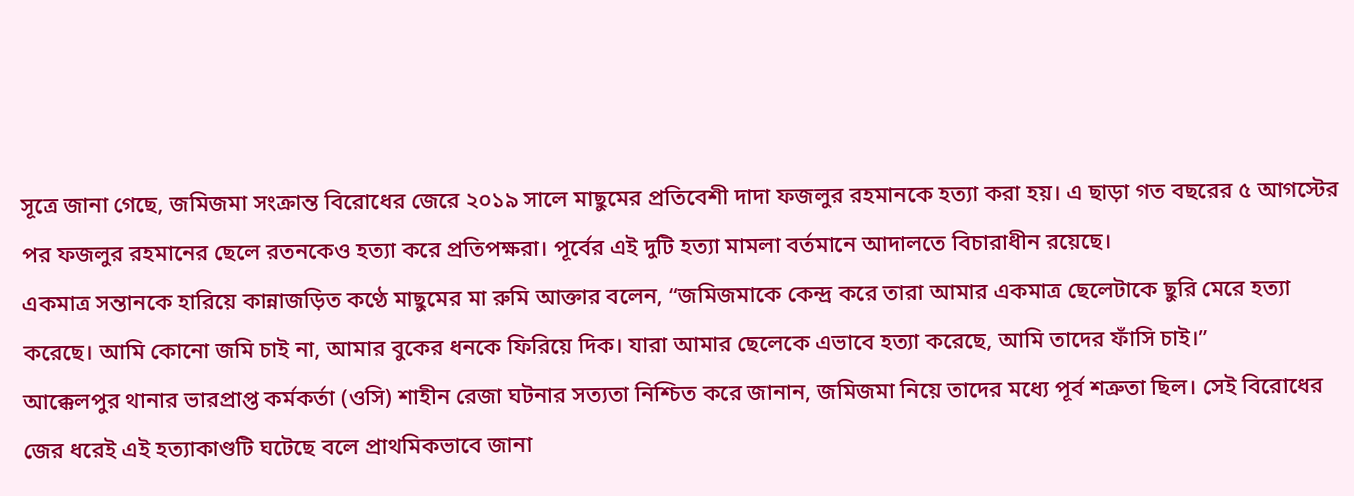সূত্রে জানা গেছে, জমিজমা সংক্রান্ত বিরোধের জেরে ২০১৯ সালে মাছুমের প্রতিবেশী দাদা ফজলুর রহমানকে হত্যা করা হয়। এ ছাড়া গত বছরের ৫ আগস্টের পর ফজলুর রহমানের ছেলে রতনকেও হত্যা করে প্রতিপক্ষরা। পূর্বের এই দুটি হত্যা মামলা বর্তমানে আদালতে বিচারাধীন রয়েছে।
একমাত্র সন্তানকে হারিয়ে কান্নাজড়িত কণ্ঠে মাছুমের মা রুমি আক্তার বলেন, “জমিজমাকে কেন্দ্র করে তারা আমার একমাত্র ছেলেটাকে ছুরি মেরে হত্যা করেছে। আমি কোনো জমি চাই না, আমার বুকের ধনকে ফিরিয়ে দিক। যারা আমার ছেলেকে এভাবে হত্যা করেছে, আমি তাদের ফাঁসি চাই।”
আক্কেলপুর থানার ভারপ্রাপ্ত কর্মকর্তা (ওসি) শাহীন রেজা ঘটনার সত্যতা নিশ্চিত করে জানান, জমিজমা নিয়ে তাদের মধ্যে পূর্ব শত্রুতা ছিল। সেই বিরোধের জের ধরেই এই হত্যাকাণ্ডটি ঘটেছে বলে প্রাথমিকভাবে জানা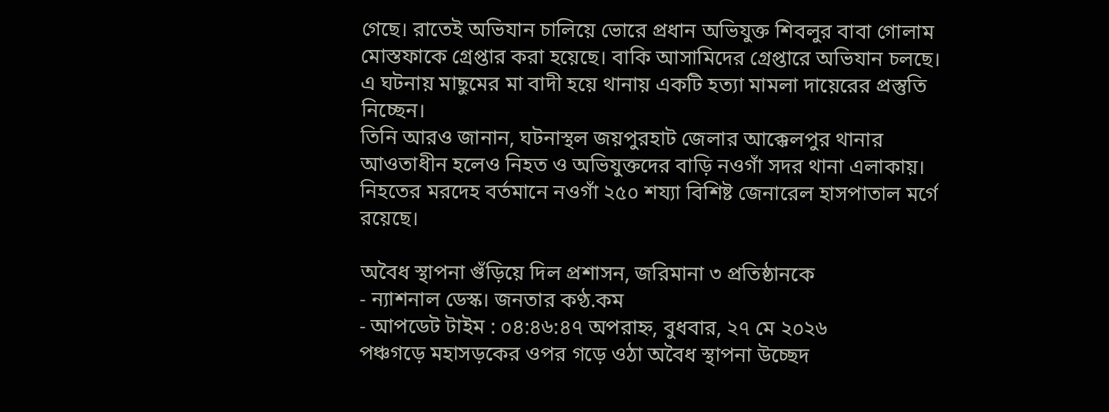গেছে। রাতেই অভিযান চালিয়ে ভোরে প্রধান অভিযুক্ত শিবলুর বাবা গোলাম মোস্তফাকে গ্রেপ্তার করা হয়েছে। বাকি আসামিদের গ্রেপ্তারে অভিযান চলছে। এ ঘটনায় মাছুমের মা বাদী হয়ে থানায় একটি হত্যা মামলা দায়েরের প্রস্তুতি নিচ্ছেন।
তিনি আরও জানান, ঘটনাস্থল জয়পুরহাট জেলার আক্কেলপুর থানার আওতাধীন হলেও নিহত ও অভিযুক্তদের বাড়ি নওগাঁ সদর থানা এলাকায়। নিহতের মরদেহ বর্তমানে নওগাঁ ২৫০ শয্যা বিশিষ্ট জেনারেল হাসপাতাল মর্গে রয়েছে।

অবৈধ স্থাপনা গুঁড়িয়ে দিল প্রশাসন, জরিমানা ৩ প্রতিষ্ঠানকে
- ন্যাশনাল ডেস্ক। জনতার কণ্ঠ.কম
- আপডেট টাইম : ০৪:৪৬:৪৭ অপরাহ্ন, বুধবার, ২৭ মে ২০২৬
পঞ্চগড়ে মহাসড়কের ওপর গড়ে ওঠা অবৈধ স্থাপনা উচ্ছেদ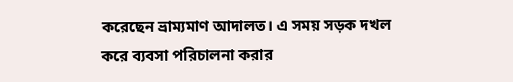করেছেন ভ্রাম্যমাণ আদালত। এ সময় সড়ক দখল করে ব্যবসা পরিচালনা করার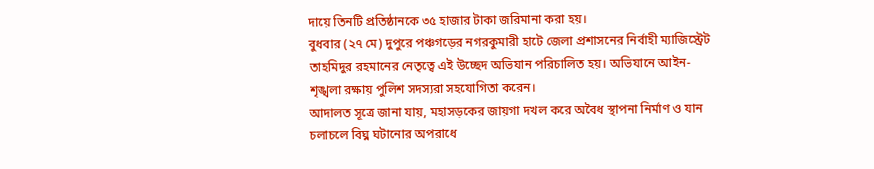দায়ে তিনটি প্রতিষ্ঠানকে ৩৫ হাজার টাকা জরিমানা করা হয়।
বুধবার (২৭ মে) দুপুরে পঞ্চগড়ের নগরকুমারী হাটে জেলা প্রশাসনের নির্বাহী ম্যাজিস্ট্রেট তাহমিদুর রহমানের নেতৃত্বে এই উচ্ছেদ অভিযান পরিচালিত হয়। অভিযানে আইন-শৃঙ্খলা রক্ষায় পুলিশ সদস্যরা সহযোগিতা করেন।
আদালত সূত্রে জানা যায়, মহাসড়কের জায়গা দখল করে অবৈধ স্থাপনা নির্মাণ ও যান চলাচলে বিঘ্ন ঘটানোর অপরাধে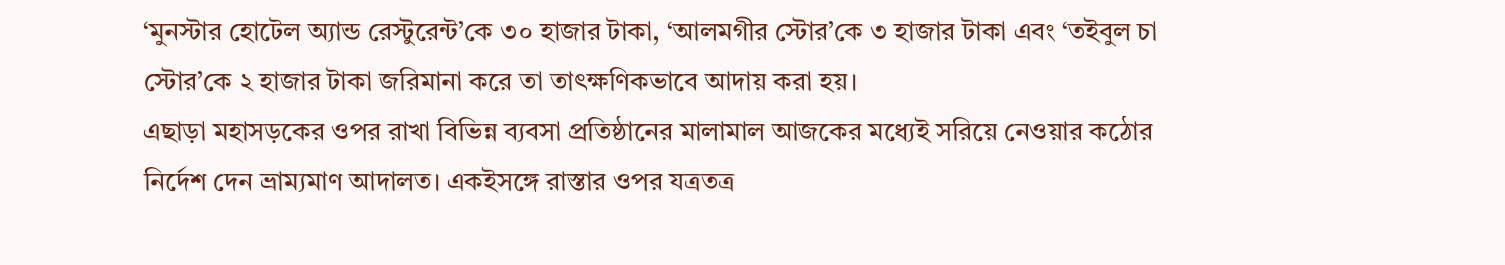‘মুনস্টার হোটেল অ্যান্ড রেস্টুরেন্ট’কে ৩০ হাজার টাকা, ‘আলমগীর স্টোর’কে ৩ হাজার টাকা এবং ‘তইবুল চা স্টোর’কে ২ হাজার টাকা জরিমানা করে তা তাৎক্ষণিকভাবে আদায় করা হয়।
এছাড়া মহাসড়কের ওপর রাখা বিভিন্ন ব্যবসা প্রতিষ্ঠানের মালামাল আজকের মধ্যেই সরিয়ে নেওয়ার কঠোর নির্দেশ দেন ভ্রাম্যমাণ আদালত। একইসঙ্গে রাস্তার ওপর যত্রতত্র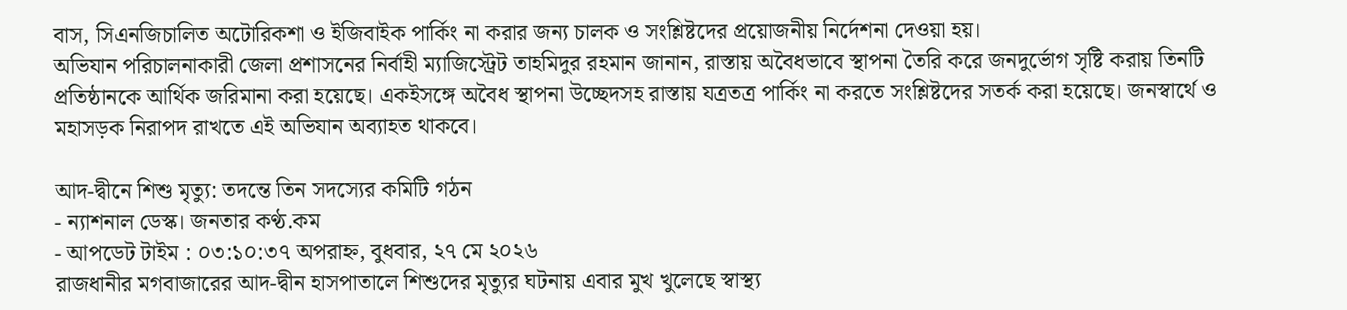বাস, সিএনজিচালিত অটোরিকশা ও ইজিবাইক পার্কিং না করার জন্য চালক ও সংশ্লিষ্টদের প্রয়োজনীয় নির্দেশনা দেওয়া হয়।
অভিযান পরিচালনাকারী জেলা প্রশাসনের নির্বাহী ম্যাজিস্ট্রেট তাহমিদুর রহমান জানান, রাস্তায় অবৈধভাবে স্থাপনা তৈরি করে জনদুর্ভোগ সৃষ্টি করায় তিনটি প্রতিষ্ঠানকে আর্থিক জরিমানা করা হয়েছে। একইসঙ্গে অবৈধ স্থাপনা উচ্ছেদসহ রাস্তায় যত্রতত্র পার্কিং না করতে সংশ্লিষ্টদের সতর্ক করা হয়েছে। জনস্বার্থে ও মহাসড়ক নিরাপদ রাখতে এই অভিযান অব্যাহত থাকবে।

আদ-দ্বীনে শিশু মৃত্যু: তদন্তে তিন সদস্যের কমিটি গঠন
- ন্যাশনাল ডেস্ক। জনতার কণ্ঠ.কম
- আপডেট টাইম : ০৩:১০:৩৭ অপরাহ্ন, বুধবার, ২৭ মে ২০২৬
রাজধানীর মগবাজারের আদ-দ্বীন হাসপাতালে শিশুদের মৃত্যুর ঘটনায় এবার মুখ খুলেছে স্বাস্থ্য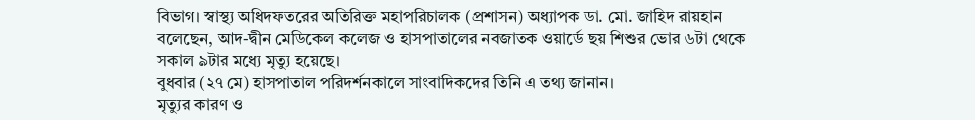বিভাগ। স্বাস্থ্য অধিদফতরের অতিরিক্ত মহাপরিচালক (প্রশাসন) অধ্যাপক ডা. মো. জাহিদ রায়হান বলেছেন, আদ-দ্বীন মেডিকেল কলেজ ও হাসপাতালের নবজাতক ওয়ার্ডে ছয় শিশুর ভোর ৬টা থেকে সকাল ৯টার মধ্যে মৃত্যু হয়েছে।
বুধবার (২৭ মে) হাসপাতাল পরিদর্শনকালে সাংবাদিকদের তিনি এ তথ্য জানান।
মৃত্যুর কারণ ও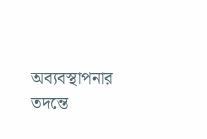অব্যবস্থাপনার তদন্তে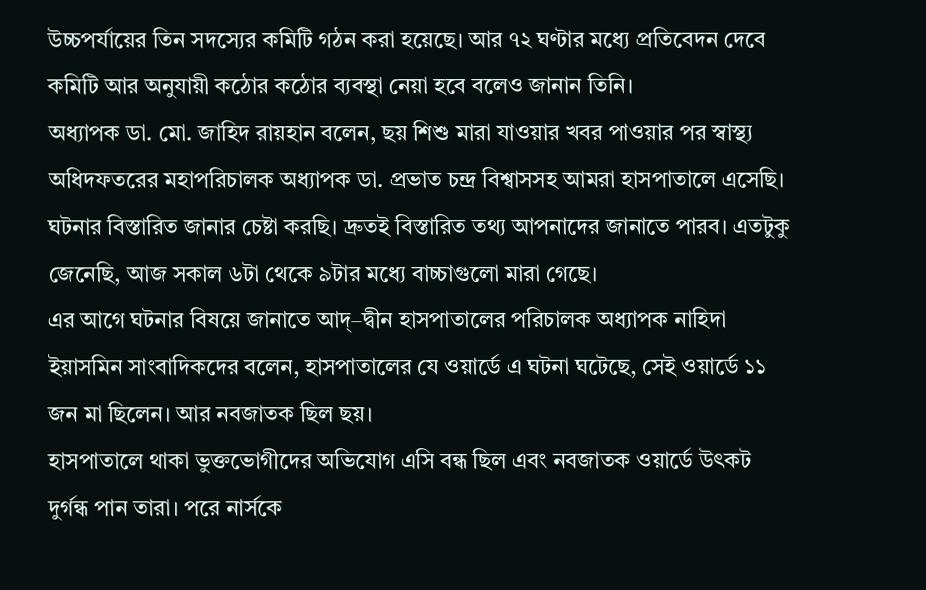উচ্চপর্যায়ের তিন সদস্যের কমিটি গঠন করা হয়েছে। আর ৭২ ঘণ্টার মধ্যে প্রতিবেদন দেবে কমিটি আর অনুযায়ী কঠোর কঠোর ব্যবস্থা নেয়া হবে বলেও জানান তিনি।
অধ্যাপক ডা. মো. জাহিদ রায়হান বলেন, ছয় শিশু মারা যাওয়ার খবর পাওয়ার পর স্বাস্থ্য অধিদফতরের মহাপরিচালক অধ্যাপক ডা. প্রভাত চন্দ্র বিশ্বাসসহ আমরা হাসপাতালে এসেছি। ঘটনার বিস্তারিত জানার চেষ্টা করছি। দ্রুতই বিস্তারিত তথ্য আপনাদের জানাতে পারব। এতটুকু জেনেছি, আজ সকাল ৬টা থেকে ৯টার মধ্যে বাচ্চাগুলো মারা গেছে।
এর আগে ঘটনার বিষয়ে জানাতে আদ্–দ্বীন হাসপাতালের পরিচালক অধ্যাপক নাহিদা ইয়াসমিন সাংবাদিকদের বলেন, হাসপাতালের যে ওয়ার্ডে এ ঘটনা ঘটেছে, সেই ওয়ার্ডে ১১ জন মা ছিলেন। আর নবজাতক ছিল ছয়।
হাসপাতালে থাকা ভুক্তভোগীদের অভিযোগ এসি বন্ধ ছিল এবং নবজাতক ওয়ার্ডে উৎকট দুর্গন্ধ পান তারা। পরে নার্সকে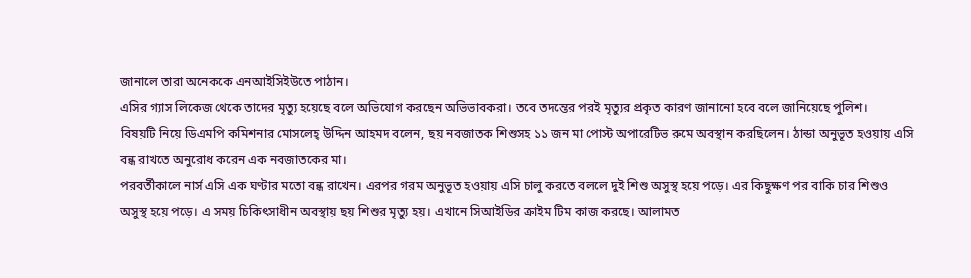জানালে তারা অনেককে এনআইসিইউতে পাঠান।
এসির গ্যাস লিকেজ থেকে তাদের মৃত্যু হয়েছে বলে অভিযোগ করছেন অভিভাবকরা। তবে তদন্তের পরই মৃত্যুর প্রকৃত কারণ জানানো হবে বলে জানিয়েছে পুলিশ।
বিষয়টি নিয়ে ডিএমপি কমিশনার মোসলেহ্ উদ্দিন আহমদ বলেন, ছয় নবজাতক শিশুসহ ১১ জন মা পোস্ট অপারেটিভ রুমে অবস্থান করছিলেন। ঠান্ডা অনুভূত হওয়ায় এসি বন্ধ রাখতে অনুরোধ করেন এক নবজাতকের মা।
পরবর্তীকালে নার্স এসি এক ঘণ্টার মতো বন্ধ রাখেন। এরপর গরম অনুভূত হওয়ায় এসি চালু করতে বললে দুই শিশু অসুস্থ হয়ে পড়ে। এর কিছুক্ষণ পর বাকি চার শিশুও অসুস্থ হয়ে পড়ে। এ সময় চিকিৎসাধীন অবস্থায় ছয় শিশুর মৃত্যু হয়। এখানে সিআইডির ক্রাইম টিম কাজ করছে। আলামত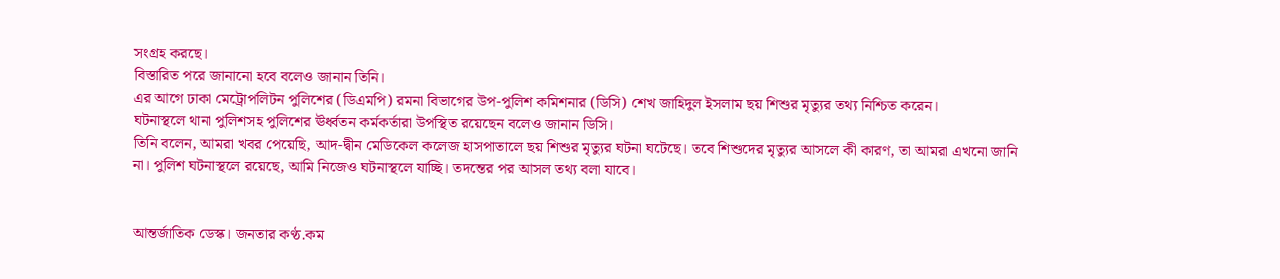সংগ্রহ করছে।
বিস্তারিত পরে জানানো হবে বলেও জানান তিনি।
এর আগে ঢাকা মেট্রোপলিটন পুলিশের (ডিএমপি) রমনা বিভাগের উপ-পুলিশ কমিশনার (ডিসি) শেখ জাহিদুল ইসলাম ছয় শিশুর মৃত্যুর তথ্য নিশ্চিত করেন।
ঘটনাস্থলে থানা পুলিশসহ পুলিশের ঊর্ধ্বতন কর্মকর্তারা উপস্থিত রয়েছেন বলেও জানান ডিসি।
তিনি বলেন, আমরা খবর পেয়েছি, আদ-দ্বীন মেডিকেল কলেজ হাসপাতালে ছয় শিশুর মৃত্যুর ঘটনা ঘটেছে। তবে শিশুদের মৃত্যুর আসলে কী কারণ, তা আমরা এখনো জানি না। পুলিশ ঘটনাস্থলে রয়েছে, আমি নিজেও ঘটনাস্থলে যাচ্ছি। তদন্তের পর আসল তথ্য বলা যাবে।


আন্তর্জাতিক ডেস্ক। জনতার কণ্ঠ.কম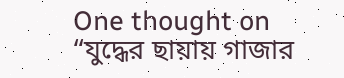One thought on “যুদ্ধের ছায়ায় গাজার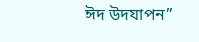ঈদ উদযাপন”